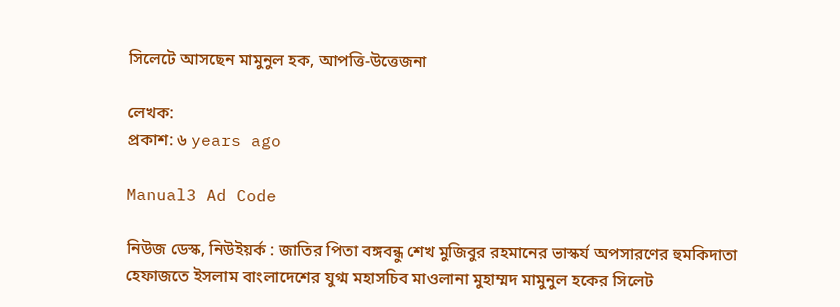সিলেটে আসছেন মামুনুল হক, আপত্তি-উত্তেজনা

লেখক:
প্রকাশ: ৬ years ago

Manual3 Ad Code

নিউজ ডেস্ক, নিউইয়র্ক : জাতির পিতা বঙ্গবন্ধু শেখ মুজিবুর রহমানের ভাস্কর্য অপসারণের হুমকিদাতা হেফাজতে ইসলাম বাংলাদেশের যুগ্ম মহাসচিব মাওলানা মুহাম্মদ মামুনুল হকের সিলেট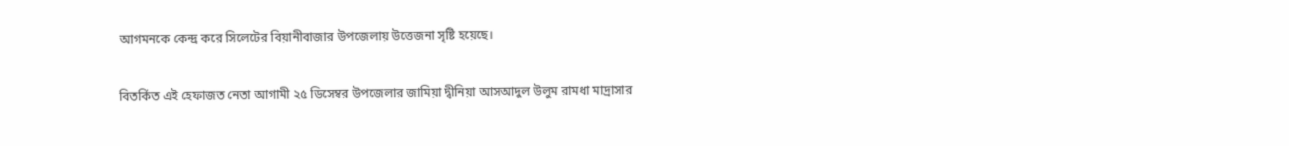আগমনকে কেন্দ্র করে সিলেটের বিয়ানীবাজার উপজেলায় উত্তেজনা সৃষ্টি হয়েছে।

বিতর্কিত এই হেফাজত নেতা আগামী ২৫ ডিসেম্বর উপজেলার জামিয়া দ্বীনিয়া আসআদুল উলুম রামধা মাদ্রাসার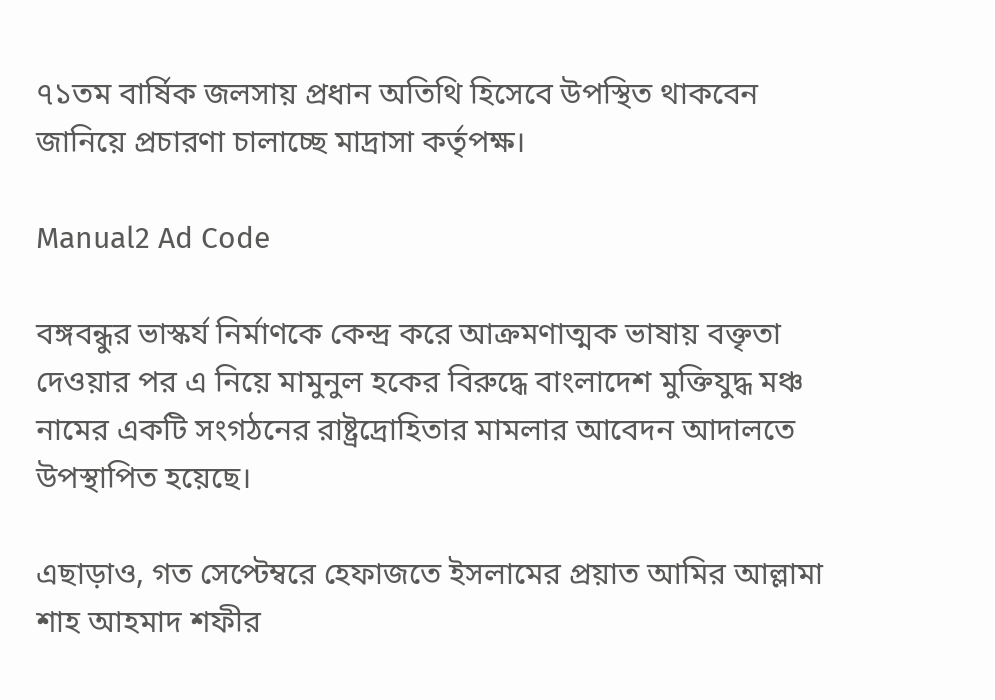৭১তম বার্ষিক জলসায় প্রধান অতিথি হিসেবে উপস্থিত থাকবেন জানিয়ে প্রচারণা চালাচ্ছে মাদ্রাসা কর্তৃপক্ষ।

Manual2 Ad Code

বঙ্গবন্ধুর ভাস্কর্য নির্মাণকে কেন্দ্র করে আক্রমণাত্মক ভাষায় বক্তৃতা দেওয়ার পর এ নিয়ে মামুনুল হকের বিরুদ্ধে বাংলাদেশ মুক্তিযুদ্ধ মঞ্চ নামের একটি সংগঠনের রাষ্ট্রদ্রোহিতার মামলার আবেদন আদালতে উপস্থাপিত হয়েছে।

এছাড়াও, গত সেপ্টেম্বরে হেফাজতে ইসলামের প্রয়াত আমির আল্লামা শাহ আহমাদ শফীর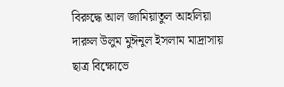বিরুদ্ধে আল জামিয়াতুল আহলিয়া দারুল উলুম মুঈনুল ইসলাম মাদ্রাসায় ছাত্র বিক্ষোভে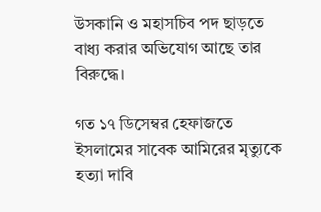উসকানি ও মহাসচিব পদ ছাড়তে বাধ্য করার অভিযোগ আছে তার বিরুদ্ধে।

গত ১৭ ডিসেম্বর হেফাজতে ইসলামের সাবেক আমিরের মৃত্যুকে হত্যা দাবি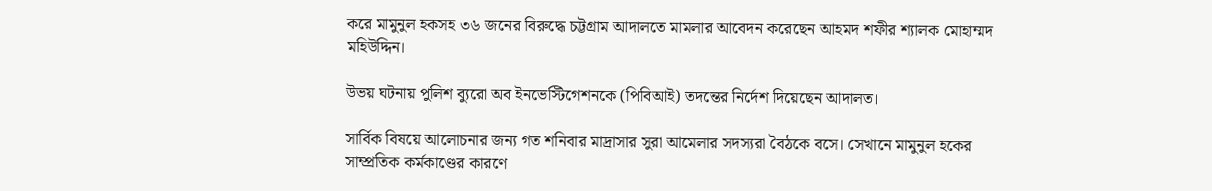করে মামুনুল হকসহ ৩৬ জনের বিরুদ্ধে চট্টগ্রাম আদালতে মামলার আবেদন করেছেন আহমদ শফীর শ্যালক মোহাম্মদ মহিউদ্দিন।

উভয় ঘটনায় পুলিশ ব্যুরো অব ইনভেস্টিগেশনকে (পিবিআই) তদন্তের নির্দেশ দিয়েছেন আদালত।

সার্বিক বিষয়ে আলোচনার জন্য গত শনিবার মাদ্রাসার সুরা আমেলার সদস্যরা বৈঠকে বসে। সেখানে মামুনুল হকের সাম্প্রতিক কর্মকাণ্ডের কারণে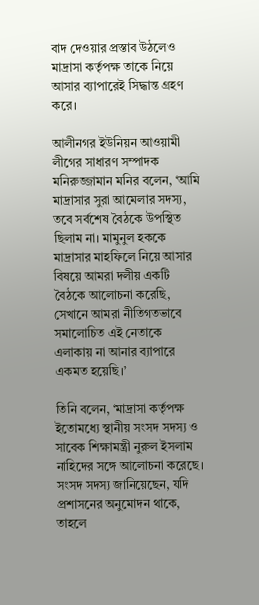বাদ দেওয়ার প্রস্তাব উঠলেও মাদ্রাসা কর্তৃপক্ষ তাকে নিয়ে আসার ব্যাপারেই সিদ্ধান্ত গ্রহণ করে।

আলীনগর ইউনিয়ন আওয়ামী লীগের সাধারণ সম্পাদক মনিরুজ্জামান মনির বলেন, ‘আমি মাদ্রাসার সুরা আমেলার সদস্য, তবে সর্বশেষ বৈঠকে উপস্থিত ছিলাম না। মামুনুল হককে মাদ্রাসার মাহফিলে নিয়ে আসার বিষয়ে আমরা দলীয় একটি বৈঠকে আলোচনা করেছি, সেখানে আমরা নীতিগতভাবে সমালোচিত এই নেতাকে এলাকায় না আনার ব্যাপারে একমত হয়েছি।’

তিনি বলেন, ‘মাদ্রাসা কর্তৃপক্ষ ইতোমধ্যে স্থানীয় সংসদ সদস্য ও সাবেক শিক্ষামন্ত্রী নুরুল ইসলাম নাহিদের সঙ্গে আলোচনা করেছে। সংসদ সদস্য জানিয়েছেন, যদি প্রশাসনের অনুমোদন থাকে, তাহলে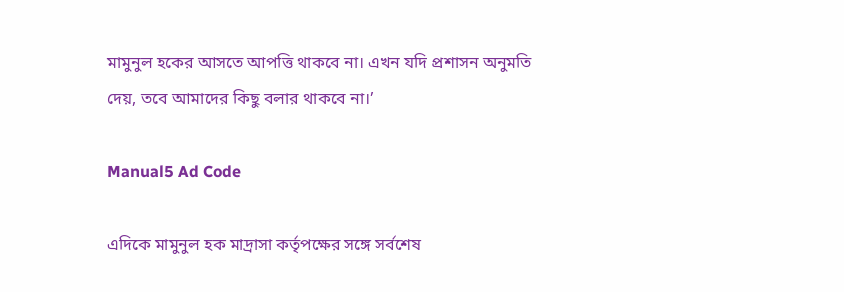মামুনুল হকের আসতে আপত্তি থাকবে না। এখন যদি প্রশাসন অনুমতি দেয়, তবে আমাদের কিছু বলার থাকবে না।’

Manual5 Ad Code

এদিকে মামুনুল হক মাদ্রাসা কর্তৃপক্ষের সঙ্গে সর্বশেষ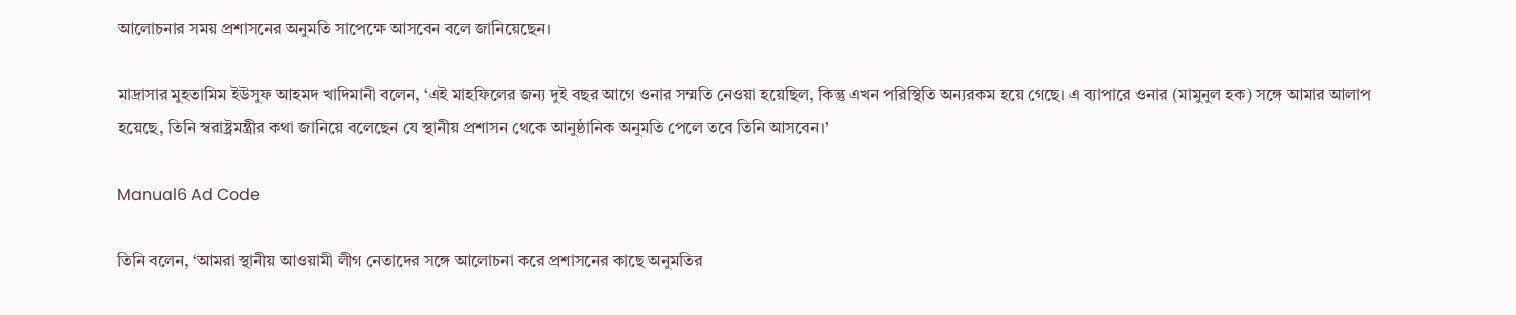আলোচনার সময় প্রশাসনের অনুমতি সাপেক্ষে আসবেন বলে জানিয়েছেন।

মাদ্রাসার মুহতামিম ইউসুফ আহমদ খাদিমানী বলেন, ‘এই মাহফিলের জন্য দুই বছর আগে ওনার সম্মতি নেওয়া হয়েছিল, কিন্তু এখন পরিস্থিতি অন্যরকম হয়ে গেছে। এ ব্যাপারে ওনার (মামুনুল হক) সঙ্গে আমার আলাপ হয়েছে, তিনি স্বরাষ্ট্রমন্ত্রীর কথা জানিয়ে বলেছেন যে স্থানীয় প্রশাসন থেকে আনুষ্ঠানিক অনুমতি পেলে তবে তিনি আসবেন।’

Manual6 Ad Code

তিনি বলেন, ‘আমরা স্থানীয় আওয়ামী লীগ নেতাদের সঙ্গে আলোচনা করে প্রশাসনের কাছে অনুমতির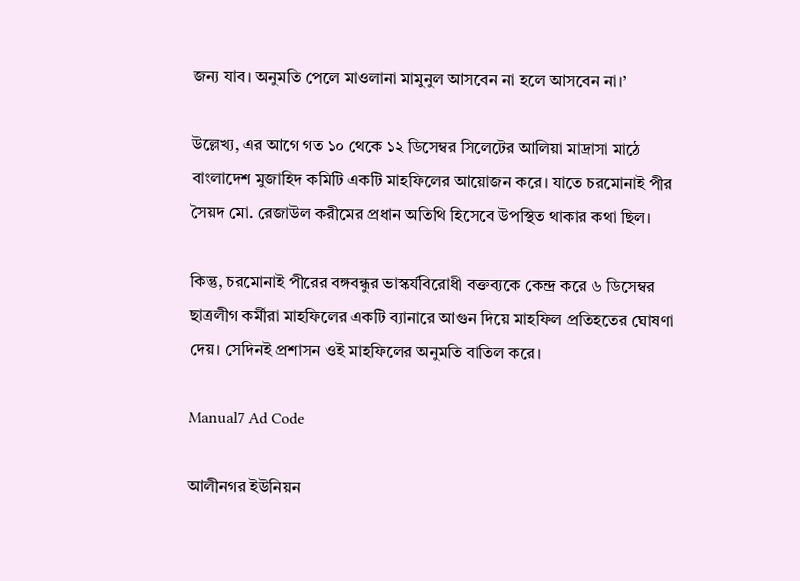জন্য যাব। অনুমতি পেলে মাওলানা মামুনুল আসবেন না হলে আসবেন না।’

উল্লেখ্য, এর আগে গত ১০ থেকে ১২ ডিসেম্বর সিলেটের আলিয়া মাদ্রাসা মাঠে বাংলাদেশ মুজাহিদ কমিটি একটি মাহফিলের আয়োজন করে। যাতে চরমোনাই পীর সৈয়দ মো. রেজাউল করীমের প্রধান অতিথি হিসেবে উপস্থিত থাকার কথা ছিল।

কিন্তু, চরমোনাই পীরের বঙ্গবন্ধুর ভাস্কর্যবিরোধী বক্তব্যকে কেন্দ্র করে ৬ ডিসেম্বর ছাত্রলীগ কর্মীরা মাহফিলের একটি ব্যানারে আগুন দিয়ে মাহফিল প্রতিহতের ঘোষণা দেয়। সেদিনই প্রশাসন ওই মাহফিলের অনুমতি বাতিল করে।

Manual7 Ad Code

আলীনগর ইউনিয়ন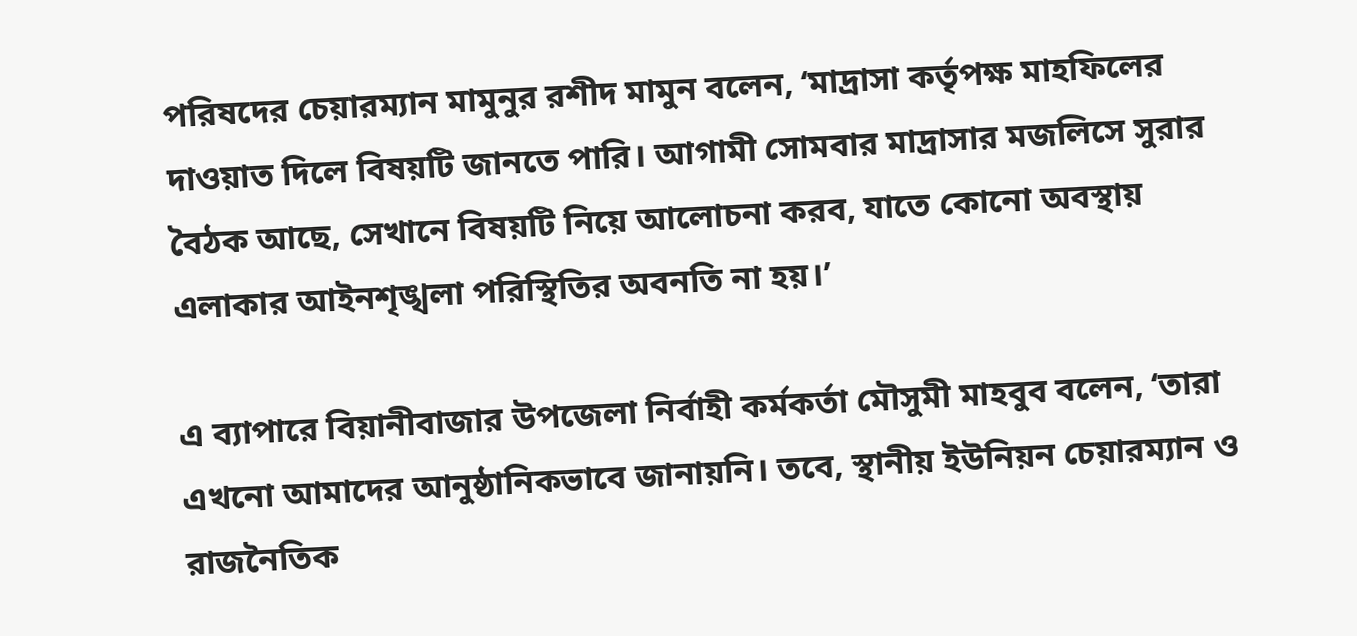পরিষদের চেয়ারম্যান মামুনুর রশীদ মামুন বলেন, ‘মাদ্রাসা কর্তৃপক্ষ মাহফিলের দাওয়াত দিলে বিষয়টি জানতে পারি। আগামী সোমবার মাদ্রাসার মজলিসে সুরার বৈঠক আছে, সেখানে বিষয়টি নিয়ে আলোচনা করব, যাতে কোনো অবস্থায় এলাকার আইনশৃঙ্খলা পরিস্থিতির অবনতি না হয়।’

এ ব্যাপারে বিয়ানীবাজার উপজেলা নির্বাহী কর্মকর্তা মৌসুমী মাহবুব বলেন, ‘তারা এখনো আমাদের আনুষ্ঠানিকভাবে জানায়নি। তবে, স্থানীয় ইউনিয়ন চেয়ারম্যান ও রাজনৈতিক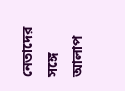নেতাদের সঙ্গে আলাপ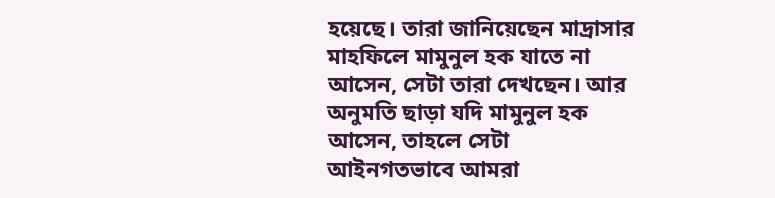হয়েছে। তারা জানিয়েছেন মাদ্রাসার মাহফিলে মামুনুল হক যাতে না আসেন, সেটা তারা দেখছেন। আর অনুমতি ছাড়া যদি মামুনুল হক আসেন, তাহলে সেটা আইনগতভাবে আমরা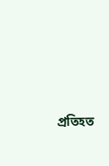প্রতিহত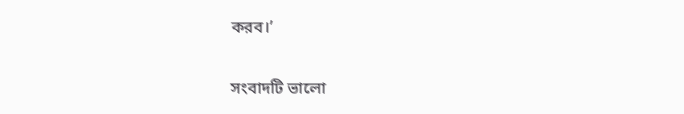করব।’

সংবাদটি ভালো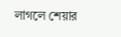লাগলে শেয়ার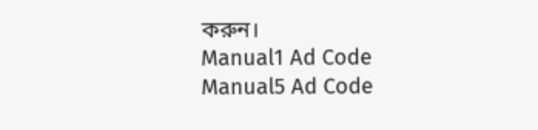করুন।
Manual1 Ad Code
Manual5 Ad Code